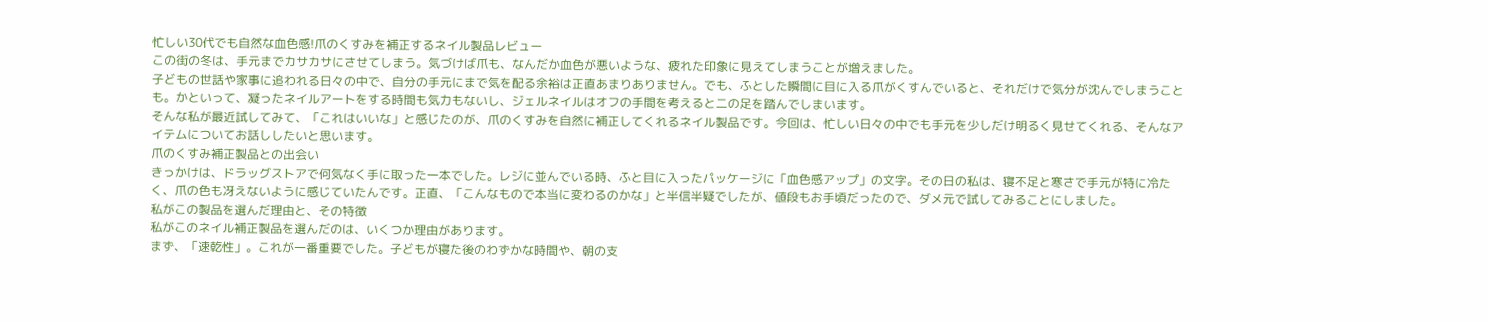忙しい30代でも自然な血色感!爪のくすみを補正するネイル製品レビュー
この街の冬は、手元までカサカサにさせてしまう。気づけば爪も、なんだか血色が悪いような、疲れた印象に見えてしまうことが増えました。
子どもの世話や家事に追われる日々の中で、自分の手元にまで気を配る余裕は正直あまりありません。でも、ふとした瞬間に目に入る爪がくすんでいると、それだけで気分が沈んでしまうことも。かといって、凝ったネイルアートをする時間も気力もないし、ジェルネイルはオフの手間を考えると二の足を踏んでしまいます。
そんな私が最近試してみて、「これはいいな」と感じたのが、爪のくすみを自然に補正してくれるネイル製品です。今回は、忙しい日々の中でも手元を少しだけ明るく見せてくれる、そんなアイテムについてお話ししたいと思います。
爪のくすみ補正製品との出会い
きっかけは、ドラッグストアで何気なく手に取った一本でした。レジに並んでいる時、ふと目に入ったパッケージに「血色感アップ」の文字。その日の私は、寝不足と寒さで手元が特に冷たく、爪の色も冴えないように感じていたんです。正直、「こんなもので本当に変わるのかな」と半信半疑でしたが、値段もお手頃だったので、ダメ元で試してみることにしました。
私がこの製品を選んだ理由と、その特徴
私がこのネイル補正製品を選んだのは、いくつか理由があります。
まず、「速乾性」。これが一番重要でした。子どもが寝た後のわずかな時間や、朝の支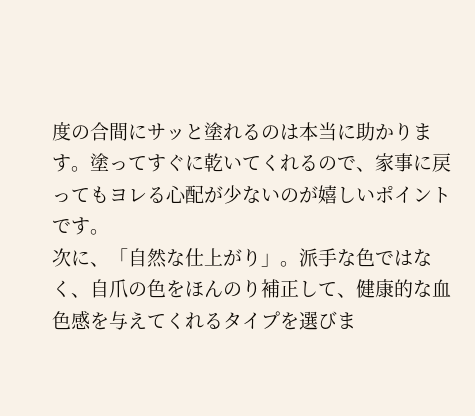度の合間にサッと塗れるのは本当に助かります。塗ってすぐに乾いてくれるので、家事に戻ってもヨレる心配が少ないのが嬉しいポイントです。
次に、「自然な仕上がり」。派手な色ではなく、自爪の色をほんのり補正して、健康的な血色感を与えてくれるタイプを選びま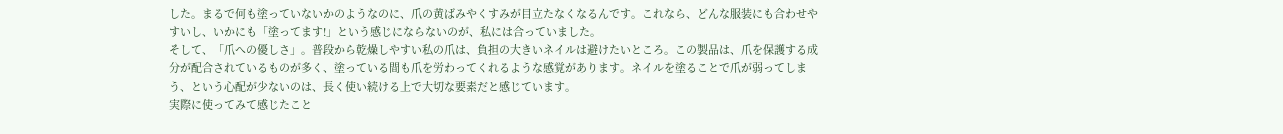した。まるで何も塗っていないかのようなのに、爪の黄ばみやくすみが目立たなくなるんです。これなら、どんな服装にも合わせやすいし、いかにも「塗ってます!」という感じにならないのが、私には合っていました。
そして、「爪への優しさ」。普段から乾燥しやすい私の爪は、負担の大きいネイルは避けたいところ。この製品は、爪を保護する成分が配合されているものが多く、塗っている間も爪を労わってくれるような感覚があります。ネイルを塗ることで爪が弱ってしまう、という心配が少ないのは、長く使い続ける上で大切な要素だと感じています。
実際に使ってみて感じたこと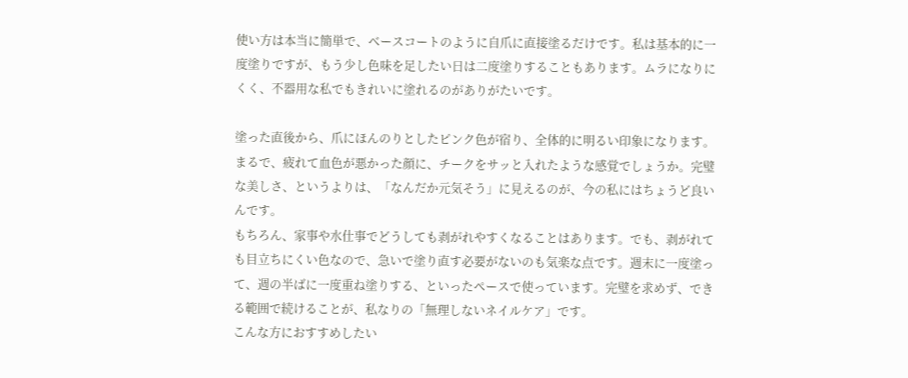使い方は本当に簡単で、ベースコートのように自爪に直接塗るだけです。私は基本的に一度塗りですが、もう少し色味を足したい日は二度塗りすることもあります。ムラになりにくく、不器用な私でもきれいに塗れるのがありがたいです。

塗った直後から、爪にほんのりとしたピンク色が宿り、全体的に明るい印象になります。まるで、疲れて血色が悪かった顔に、チークをサッと入れたような感覚でしょうか。完璧な美しさ、というよりは、「なんだか元気そう」に見えるのが、今の私にはちょうど良いんです。
もちろん、家事や水仕事でどうしても剥がれやすくなることはあります。でも、剥がれても目立ちにくい色なので、急いで塗り直す必要がないのも気楽な点です。週末に一度塗って、週の半ばに一度重ね塗りする、といったペースで使っています。完璧を求めず、できる範囲で続けることが、私なりの「無理しないネイルケア」です。
こんな方におすすめしたい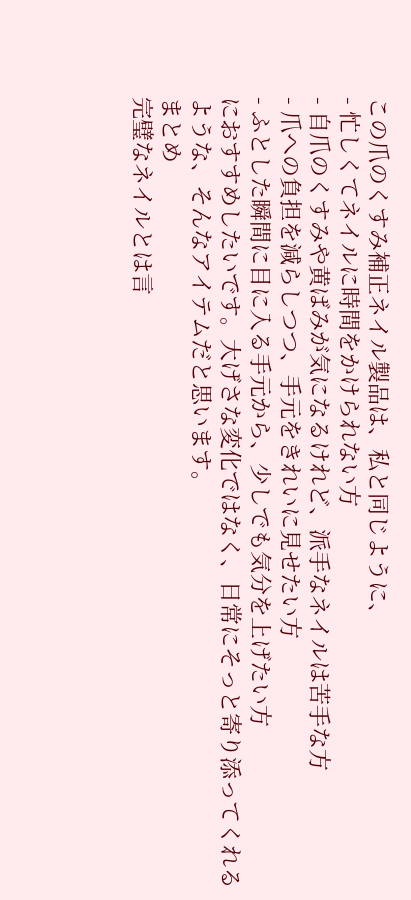この爪のくすみ補正ネイル製品は、私と同じように、
- 忙しくてネイルに時間をかけられない方
- 自爪のくすみや黄ばみが気になるけれど、派手なネイルは苦手な方
- 爪への負担を減らしつつ、手元をきれいに見せたい方
- ふとした瞬間に目に入る手元から、少しでも気分を上げたい方
におすすめしたいです。大げさな変化ではなく、日常にそっと寄り添ってくれるような、そんなアイテムだと思います。
まとめ
完璧なネイルとは言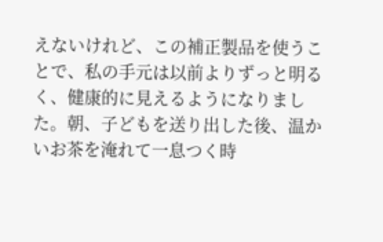えないけれど、この補正製品を使うことで、私の手元は以前よりずっと明るく、健康的に見えるようになりました。朝、子どもを送り出した後、温かいお茶を淹れて一息つく時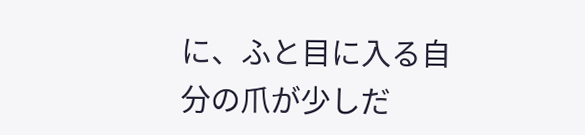に、ふと目に入る自分の爪が少しだ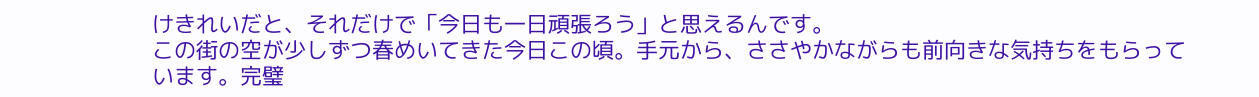けきれいだと、それだけで「今日も一日頑張ろう」と思えるんです。
この街の空が少しずつ春めいてきた今日この頃。手元から、ささやかながらも前向きな気持ちをもらっています。完璧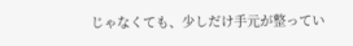じゃなくても、少しだけ手元が整ってい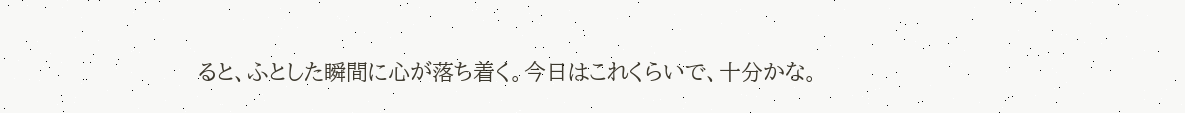ると、ふとした瞬間に心が落ち着く。今日はこれくらいで、十分かな。